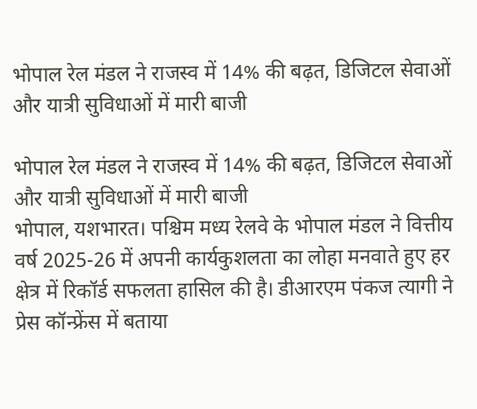भोपाल रेल मंडल ने राजस्व में 14% की बढ़त, डिजिटल सेवाओं और यात्री सुविधाओं में मारी बाजी

भोपाल रेल मंडल ने राजस्व में 14% की बढ़त, डिजिटल सेवाओं और यात्री सुविधाओं में मारी बाजी
भोपाल, यशभारत। पश्चिम मध्य रेलवे के भोपाल मंडल ने वित्तीय वर्ष 2025-26 में अपनी कार्यकुशलता का लोहा मनवाते हुए हर क्षेत्र में रिकॉर्ड सफलता हासिल की है। डीआरएम पंकज त्यागी ने प्रेस कॉन्फ्रेंस में बताया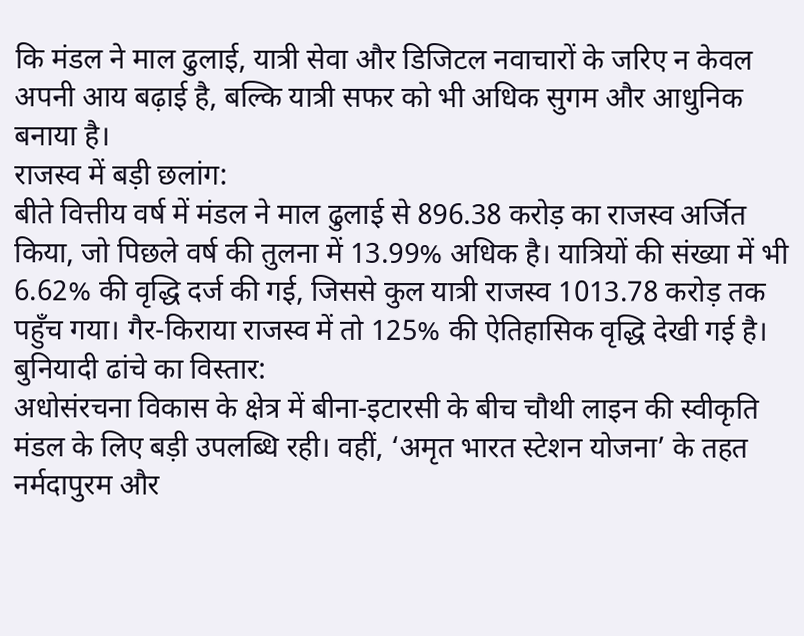कि मंडल ने माल ढुलाई, यात्री सेवा और डिजिटल नवाचारों के जरिए न केवल अपनी आय बढ़ाई है, बल्कि यात्री सफर को भी अधिक सुगम और आधुनिक बनाया है।
राजस्व में बड़ी छलांग:
बीते वित्तीय वर्ष में मंडल ने माल ढुलाई से 896.38 करोड़ का राजस्व अर्जित किया, जो पिछले वर्ष की तुलना में 13.99% अधिक है। यात्रियों की संख्या में भी 6.62% की वृद्धि दर्ज की गई, जिससे कुल यात्री राजस्व 1013.78 करोड़ तक पहुँच गया। गैर-किराया राजस्व में तो 125% की ऐतिहासिक वृद्धि देखी गई है।
बुनियादी ढांचे का विस्तार:
अधोसंरचना विकास के क्षेत्र में बीना-इटारसी के बीच चौथी लाइन की स्वीकृति मंडल के लिए बड़ी उपलब्धि रही। वहीं, ‘अमृत भारत स्टेशन योजना’ के तहत नर्मदापुरम और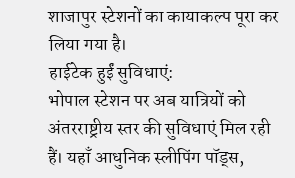शाजापुर स्टेशनों का कायाकल्प पूरा कर लिया गया है।
हाईटेक हुईं सुविधाएं:
भोपाल स्टेशन पर अब यात्रियों को अंतरराष्ट्रीय स्तर की सुविधाएं मिल रही हैं। यहाँ आधुनिक स्लीपिंग पॉड्स,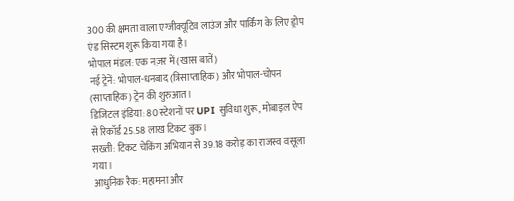300 की क्षमता वाला एग्जीक्यूटिव लाउंज और पार्किंग के लिए ड्रोप एंड सिस्टम शुरू किया गया है।
भोपाल मंडल: एक नज़र में (खास बातें)
नई ट्रेनें: भोपाल-धनबाद (त्रिसाप्ताहिक) और भोपाल-चोपन (साप्ताहिक) ट्रेन की शुरुआत।
डिजिटल इंडिया: 80 स्टेशनों पर UPI सुविधा शुरू, मोबाइल ऐप से रिकॉर्ड 25.58 लाख टिकट बुक।
सख्ती: टिकट चेकिंग अभियान से 39.18 करोड़ का राजस्व वसूला गया।
आधुनिक रैक: महामना और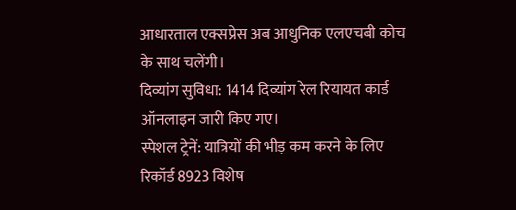आधारताल एक्सप्रेस अब आधुनिक एलएचबी कोच के साथ चलेंगी।
दिव्यांग सुविधा: 1414 दिव्यांग रेल रियायत कार्ड ऑनलाइन जारी किए गए।
स्पेशल ट्रेनें: यात्रियों की भीड़ कम करने के लिए रिकॉर्ड 8923 विशेष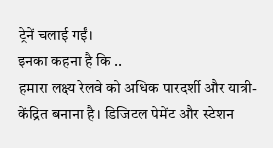ट्रेनें चलाई गईं।
इनका कहना है कि ..
हमारा लक्ष्य रेलवे को अधिक पारदर्शी और यात्री-केंद्रित बनाना है। डिजिटल पेमेंट और स्टेशन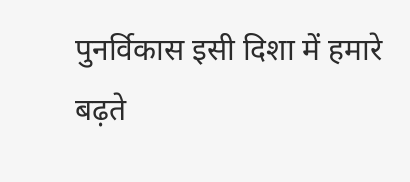पुनर्विकास इसी दिशा में हमारे बढ़ते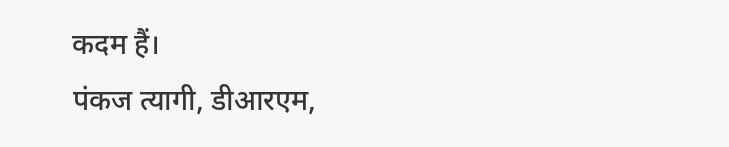कदम हैं।
पंकज त्यागी, डीआरएम,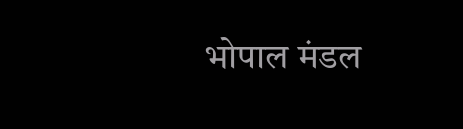भोपाल मंडल